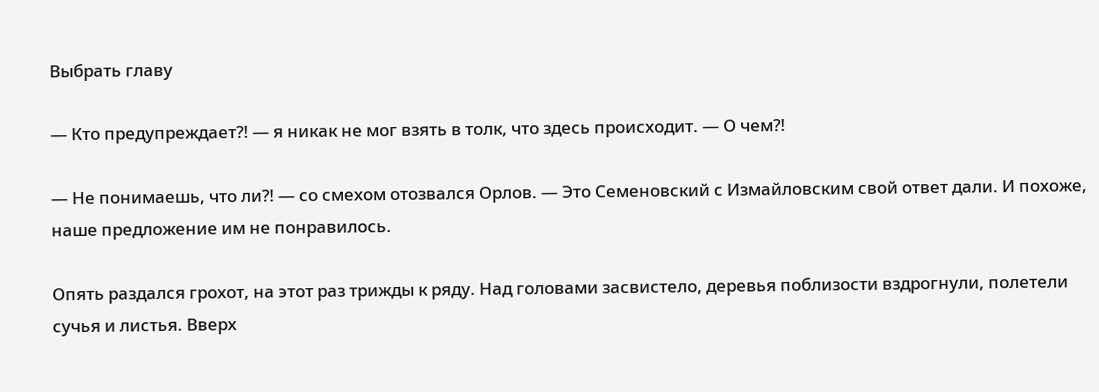Выбрать главу

— Кто предупреждает⁈ — я никак не мог взять в толк, что здесь происходит. — О чем⁈

— Не понимаешь, что ли⁈ — со смехом отозвался Орлов. — Это Семеновский с Измайловским свой ответ дали. И похоже, наше предложение им не понравилось.

Опять раздался грохот, на этот раз трижды к ряду. Над головами засвистело, деревья поблизости вздрогнули, полетели сучья и листья. Вверх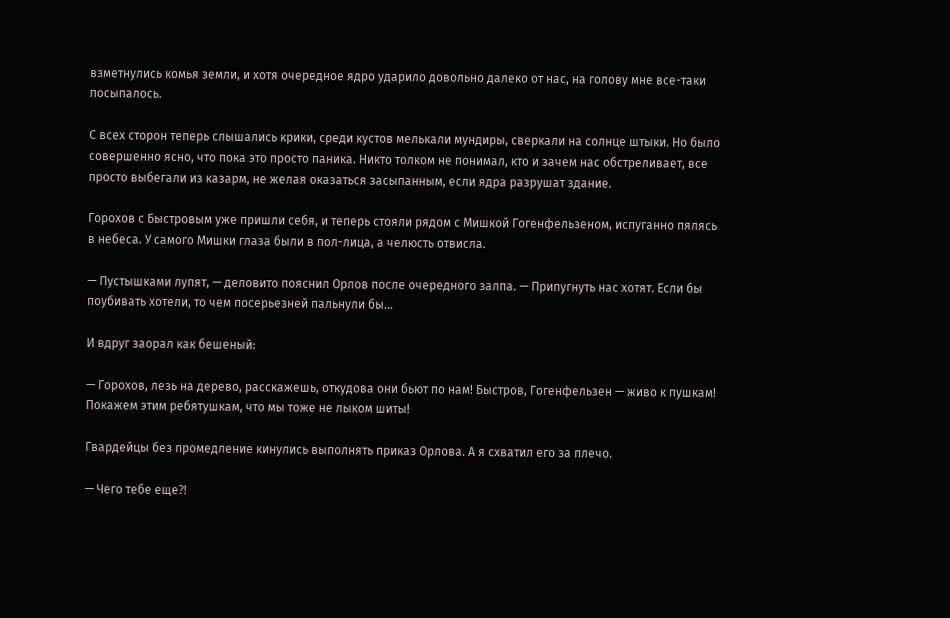взметнулись комья земли, и хотя очередное ядро ударило довольно далеко от нас, на голову мне все-таки посыпалось.

С всех сторон теперь слышались крики, среди кустов мелькали мундиры, сверкали на солнце штыки. Но было совершенно ясно, что пока это просто паника. Никто толком не понимал, кто и зачем нас обстреливает, все просто выбегали из казарм, не желая оказаться засыпанным, если ядра разрушат здание.

Горохов с Быстровым уже пришли себя, и теперь стояли рядом с Мишкой Гогенфельзеном, испуганно пялясь в небеса. У самого Мишки глаза были в пол-лица, а челюсть отвисла.

— Пустышками лупят, — деловито пояснил Орлов после очередного залпа. — Припугнуть нас хотят. Если бы поубивать хотели, то чем посерьезней пальнули бы…

И вдруг заорал как бешеный:

— Горохов, лезь на дерево, расскажешь, откудова они бьют по нам! Быстров, Гогенфельзен — живо к пушкам! Покажем этим ребятушкам, что мы тоже не лыком шиты!

Гвардейцы без промедление кинулись выполнять приказ Орлова. А я схватил его за плечо.

— Чего тебе еще⁈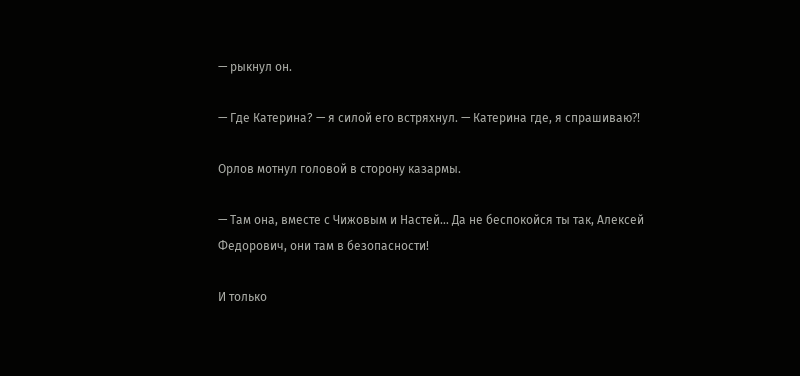— рыкнул он.

— Где Катерина? — я силой его встряхнул. — Катерина где, я спрашиваю⁈

Орлов мотнул головой в сторону казармы.

— Там она, вместе с Чижовым и Настей… Да не беспокойся ты так, Алексей Федорович, они там в безопасности!

И только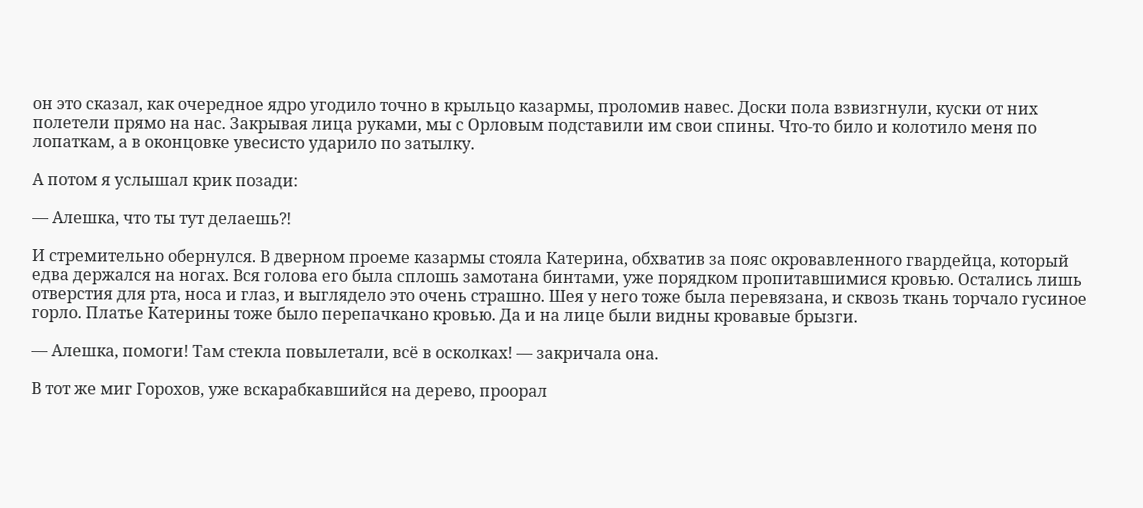он это сказал, как очередное ядро угодило точно в крыльцо казармы, проломив навес. Доски пола взвизгнули, куски от них полетели прямо на нас. Закрывая лица руками, мы с Орловым подставили им свои спины. Что-то било и колотило меня по лопаткам, а в оконцовке увесисто ударило по затылку.

А потом я услышал крик позади:

— Алешка, что ты тут делаешь⁈

И стремительно обернулся. В дверном проеме казармы стояла Катерина, обхватив за пояс окровавленного гвардейца, который едва держался на ногах. Вся голова его была сплошь замотана бинтами, уже порядком пропитавшимися кровью. Остались лишь отверстия для рта, носа и глаз, и выглядело это очень страшно. Шея у него тоже была перевязана, и сквозь ткань торчало гусиное горло. Платье Катерины тоже было перепачкано кровью. Да и на лице были видны кровавые брызги.

— Алешка, помоги! Там стекла повылетали, всё в осколках! — закричала она.

В тот же миг Горохов, уже вскарабкавшийся на дерево, проорал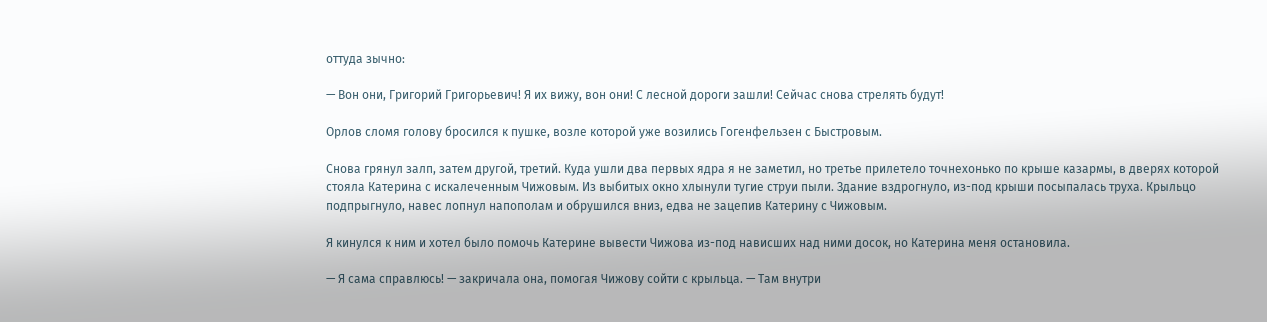оттуда зычно:

— Вон они, Григорий Григорьевич! Я их вижу, вон они! С лесной дороги зашли! Сейчас снова стрелять будут!

Орлов сломя голову бросился к пушке, возле которой уже возились Гогенфельзен с Быстровым.

Снова грянул залп, затем другой, третий. Куда ушли два первых ядра я не заметил, но третье прилетело точнехонько по крыше казармы, в дверях которой стояла Катерина с искалеченным Чижовым. Из выбитых окно хлынули тугие струи пыли. Здание вздрогнуло, из-под крыши посыпалась труха. Крыльцо подпрыгнуло, навес лопнул напополам и обрушился вниз, едва не зацепив Катерину с Чижовым.

Я кинулся к ним и хотел было помочь Катерине вывести Чижова из-под нависших над ними досок, но Катерина меня остановила.

— Я сама справлюсь! — закричала она, помогая Чижову сойти с крыльца. — Там внутри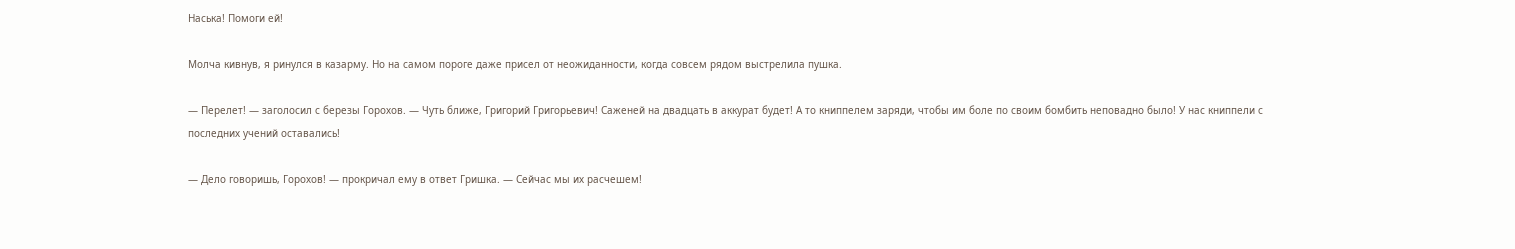Наська! Помоги ей!

Молча кивнув, я ринулся в казарму. Но на самом пороге даже присел от неожиданности, когда совсем рядом выстрелила пушка.

— Перелет! — заголосил с березы Горохов. — Чуть ближе, Григорий Григорьевич! Саженей на двадцать в аккурат будет! А то книппелем заряди, чтобы им боле по своим бомбить неповадно было! У нас книппели с последних учений оставались!

— Дело говоришь, Горохов! — прокричал ему в ответ Гришка. — Сейчас мы их расчешем!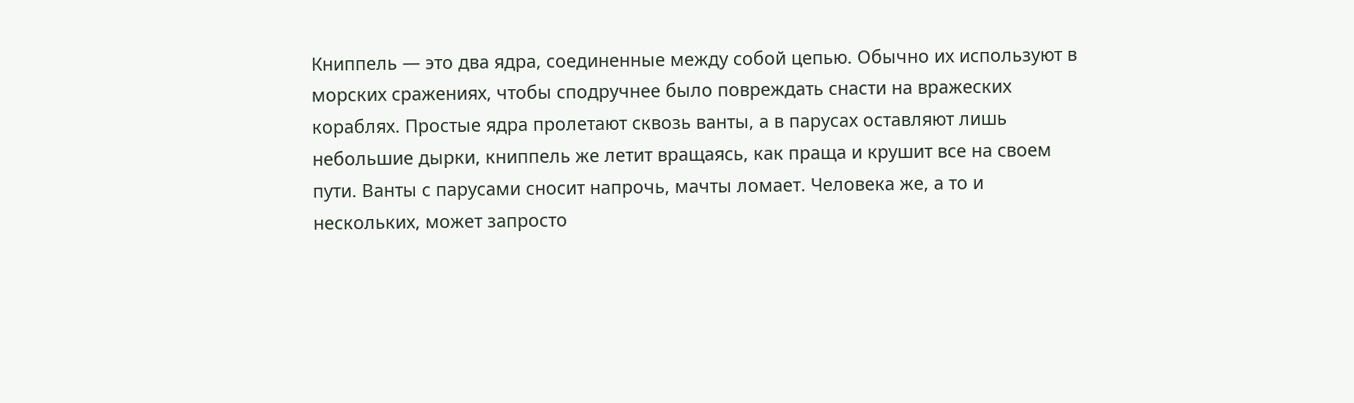Книппель — это два ядра, соединенные между собой цепью. Обычно их используют в морских сражениях, чтобы сподручнее было повреждать снасти на вражеских кораблях. Простые ядра пролетают сквозь ванты, а в парусах оставляют лишь небольшие дырки, книппель же летит вращаясь, как праща и крушит все на своем пути. Ванты с парусами сносит напрочь, мачты ломает. Человека же, а то и нескольких, может запросто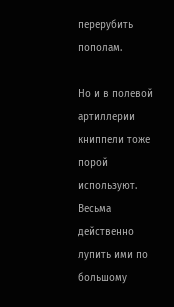перерубить пополам.

Но и в полевой артиллерии книппели тоже порой используют. Весьма действенно лупить ими по большому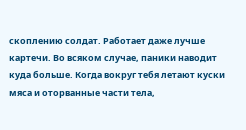скоплению солдат. Работает даже лучше картечи. Во всяком случае, паники наводит куда больше. Когда вокруг тебя летают куски мяса и оторванные части тела,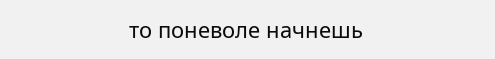то поневоле начнешь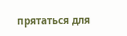прятаться для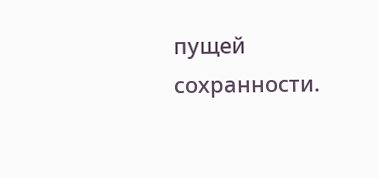пущей сохранности.